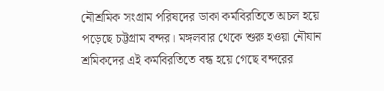নৌশ্রমিক সংগ্রাম পরিষদের ডাকা কর্মবিরতিতে অচল হয়ে পড়েছে চট্টগ্রাম বন্দর। মঙ্গলবার থেকে শুরু হওয়া নৌযান শ্রমিকদের এই কর্মবিরতিতে বন্ধ হয়ে গেছে বন্দরের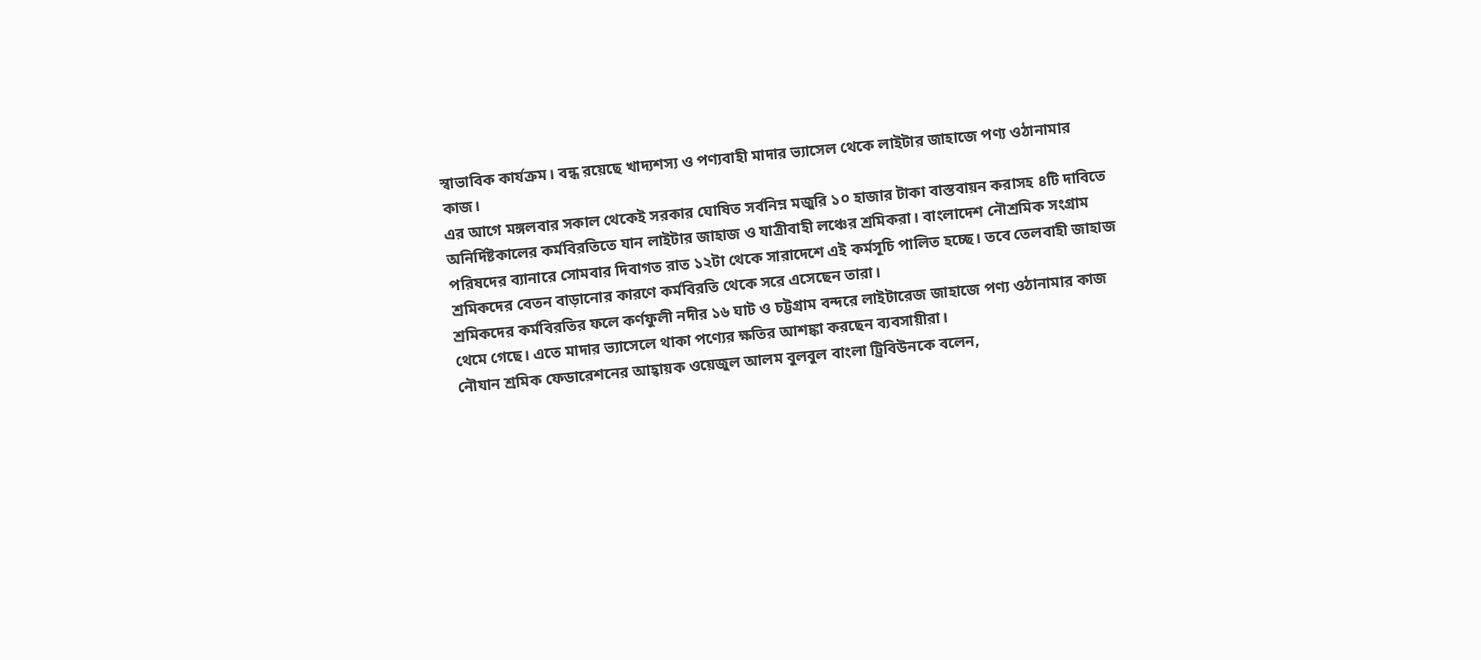স্বাভাবিক কার্যক্রম। বন্ধ রয়েছে খাদ্যশস্য ও পণ্যবাহী মাদার ভ্যাসেল থেকে লাইটার জাহাজে পণ্য ওঠানামার কাজ।
এর আগে মঙ্গলবার সকাল থেকেই সরকার ঘোষিত সর্বনিম্ন মজুরি ১০ হাজার টাকা বাস্তবায়ন করাসহ ৪টি দাবিতে অনির্দিষ্টকালের কর্মবিরতিতে যান লাইটার জাহাজ ও যাত্রীবাহী লঞ্চের শ্রমিকরা। বাংলাদেশ নৌশ্রমিক সংগ্রাম পরিষদের ব্যানারে সোমবার দিবাগত রাত ১২টা থেকে সারাদেশে এই কর্মসূচি পালিত হচ্ছে। তবে তেলবাহী জাহাজ শ্রমিকদের বেতন বাড়ানোর কারণে কর্মবিরতি থেকে সরে এসেছেন তারা।
শ্রমিকদের কর্মবিরতির ফলে কর্ণফুলী নদীর ১৬ ঘাট ও চট্টগ্রাম বন্দরে লাইটারেজ জাহাজে পণ্য ওঠানামার কাজ থেমে গেছে। এতে মাদার ভ্যাসেলে থাকা পণ্যের ক্ষতির আশঙ্কা করছেন ব্যবসায়ীরা।
নৌযান শ্রমিক ফেডারেশনের আহ্বায়ক ওয়েজুল আলম বুলবুল বাংলা ট্রিবিউনকে বলেন,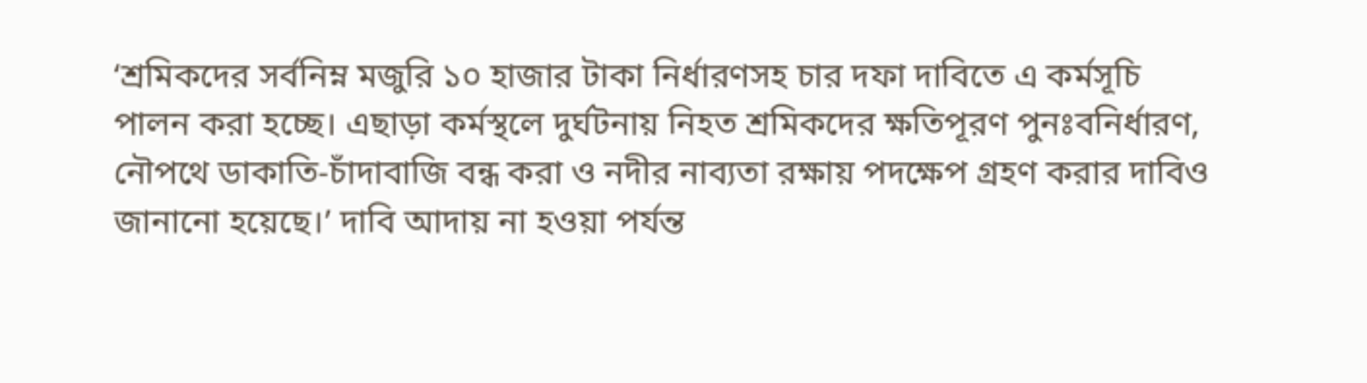‘শ্রমিকদের সর্বনিম্ন মজুরি ১০ হাজার টাকা নির্ধারণসহ চার দফা দাবিতে এ কর্মসূচি পালন করা হচ্ছে। এছাড়া কর্মস্থলে দুর্ঘটনায় নিহত শ্রমিকদের ক্ষতিপূরণ পুনঃবনির্ধারণ, নৌপথে ডাকাতি-চাঁদাবাজি বন্ধ করা ও নদীর নাব্যতা রক্ষায় পদক্ষেপ গ্রহণ করার দাবিও জানানো হয়েছে।’ দাবি আদায় না হওয়া পর্যন্ত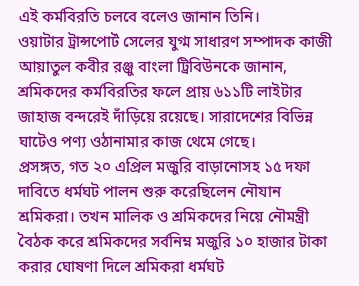এই কর্মবিরতি চলবে বলেও জানান তিনি।
ওয়াটার ট্রান্সপোর্ট সেলের যুগ্ম সাধারণ সম্পাদক কাজী আয়াতুল কবীর রঞ্জু বাংলা ট্রিবিউনকে জানান, শ্রমিকদের কর্মবিরতির ফলে প্রায় ৬১১টি লাইটার জাহাজ বন্দরেই দাঁড়িয়ে রয়েছে। সারাদেশের বিভিন্ন ঘাটেও পণ্য ওঠানামার কাজ থেমে গেছে।
প্রসঙ্গত, গত ২০ এপ্রিল মজুরি বাড়ানোসহ ১৫ দফা দাবিতে ধর্মঘট পালন শুরু করেছিলেন নৌযান শ্রমিকরা। তখন মালিক ও শ্রমিকদের নিয়ে নৌমন্ত্রী বৈঠক করে শ্রমিকদের সর্বনিম্ন মজুরি ১০ হাজার টাকা করার ঘোষণা দিলে শ্রমিকরা ধর্মঘট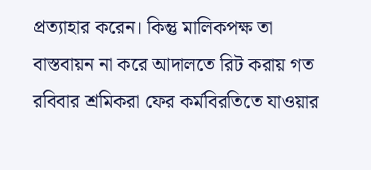প্রত্যাহার করেন। কিন্তু মালিকপক্ষ তা বাস্তবায়ন না করে আদালতে রিট করায় গত রবিবার শ্রমিকরা ফের কর্মবিরতিতে যাওয়ার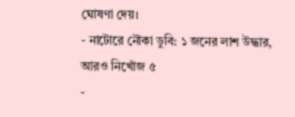ঘোষণা দেয়।
- নাটোরে নৌকা ডুবি: ১ জনের লাশ উদ্ধার, আরও নিখোঁজ ৫
-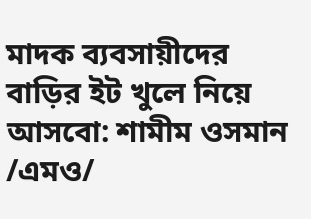মাদক ব্যবসায়ীদের বাড়ির ইট খুলে নিয়ে আসবো: শামীম ওসমান
/এমও/